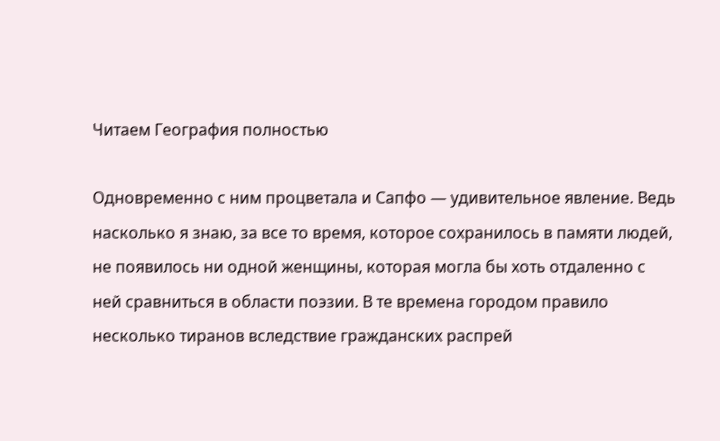Читаем География полностью

Одновременно с ним процветала и Сапфо — удивительное явление. Ведь насколько я знаю, за все то время, которое сохранилось в памяти людей, не появилось ни одной женщины, которая могла бы хоть отдаленно с ней сравниться в области поэзии. В те времена городом правило несколько тиранов вследствие гражданских распрей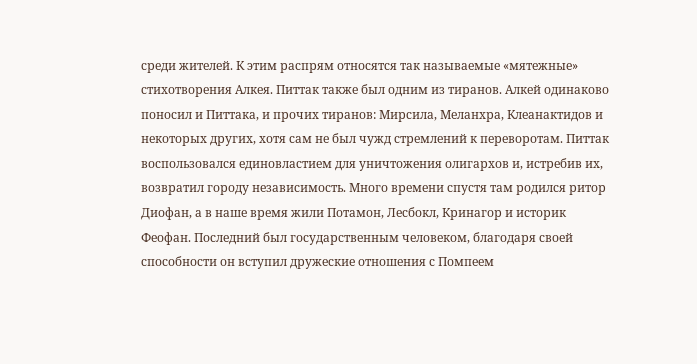среди жителей. К этим распрям относятся так называемые «мятежные» стихотворения Алкея. Питтак также был одним из тиранов. Алкей одинаково поносил и Питтака, и прочих тиранов: Мирсила, Меланхра, Клеанактидов и некоторых других, хотя сам не был чужд стремлений к переворотам. Питтак воспользовался единовластием для уничтожения олигархов и, истребив их, возвратил городу независимость. Много времени спустя там родился ритор Диофан, а в наше время жили Потамон, Лесбокл, Кринагор и историк Феофан. Последний был государственным человеком, благодаря своей способности он вступил дружеские отношения с Помпеем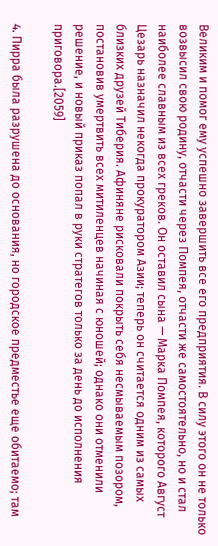Великим и помог ему успешно завершить все его предприятия. В силу этого он не только возвысил свою родину, отчасти через Помпея, отчасти же самостоятельно, но и стал наиболее славным из всех греков. Он оставил сына — Марка Помпея, которого Август Цезарь назначил некогда прокуратором Азии; теперь он считается одним из самых близких друзей Тиберия. Афиняне рисковали покрыть себя несмываемым позором, постановив умертвить всех митиленцев начиная с юношей; однако они отменили решение, и новый приказ попал в руки стратегов только за день до исполнения приговора.[2059]

4. Пирра была разрушена до основания, но городское предместье еще обитаемо; там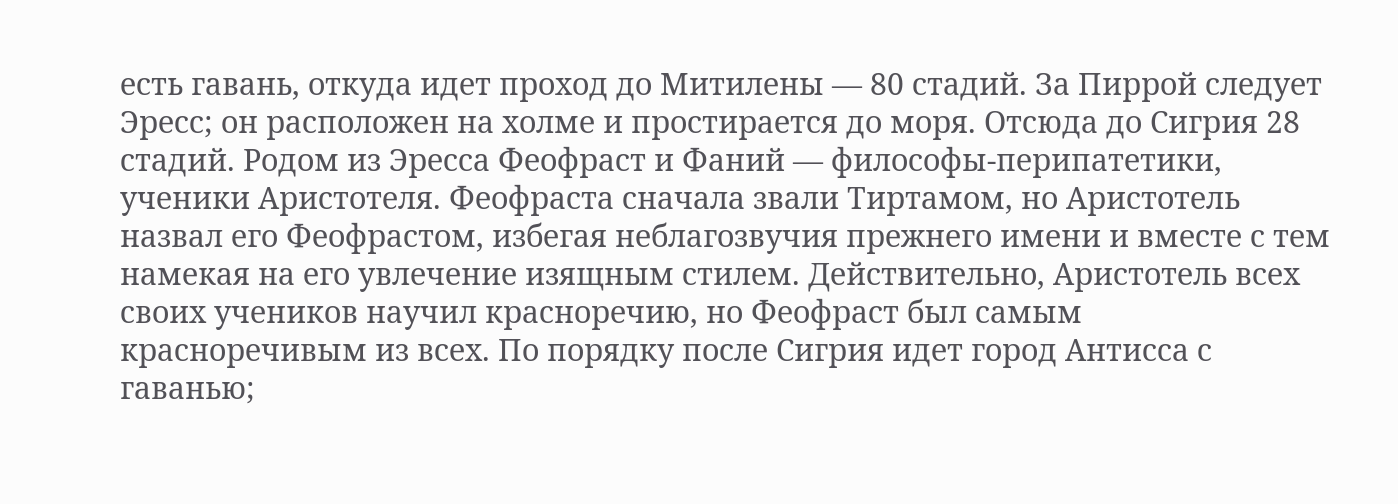есть гавань, откуда идет проход до Митилены — 80 стадий. За Пиррой следует Эресс; он расположен на холме и простирается до моря. Отсюда до Сигрия 28 стадий. Родом из Эресса Феофраст и Фаний — философы-перипатетики, ученики Аристотеля. Феофраста сначала звали Тиртамом, но Аристотель назвал его Феофрастом, избегая неблагозвучия прежнего имени и вместе с тем намекая на его увлечение изящным стилем. Действительно, Аристотель всех своих учеников научил красноречию, но Феофраст был самым красноречивым из всех. По порядку после Сигрия идет город Антисса с гаванью;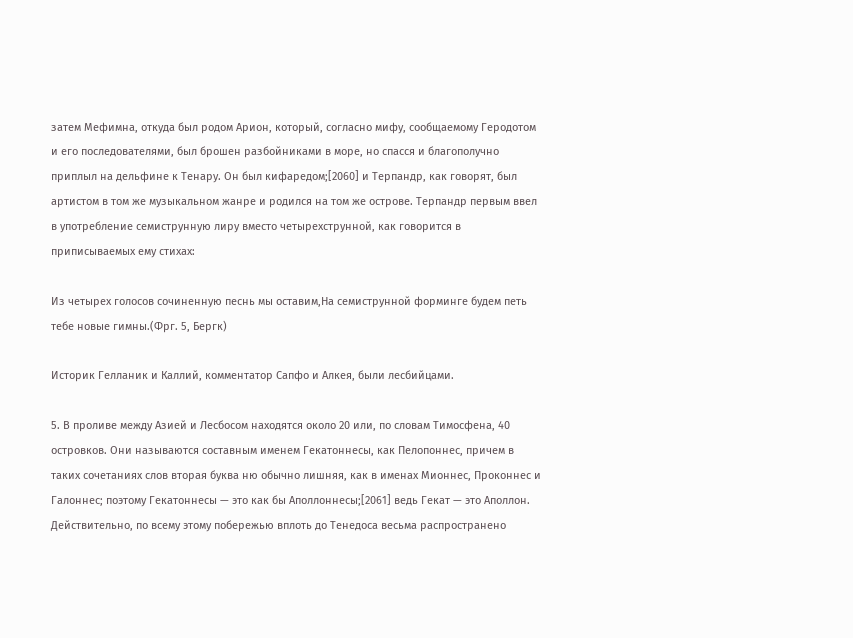затем Мефимна, откуда был родом Арион, который, согласно мифу, сообщаемому Геродотом и его последователями, был брошен разбойниками в море, но спасся и благополучно приплыл на дельфине к Тенару. Он был кифаредом;[2060] и Терпандр, как говорят, был артистом в том же музыкальном жанре и родился на том же острове. Терпандр первым ввел в употребление семиструнную лиру вместо четырехструнной, как говорится в приписываемых ему стихах:

Из четырех голосов сочиненную песнь мы оставим,На семиструнной форминге будем петь тебе новые гимны.(Фрг. 5, Бергк)

Историк Гелланик и Каллий, комментатор Сапфо и Алкея, были лесбийцами.

5. В проливе между Азией и Лесбосом находятся около 20 или, по словам Тимосфена, 40 островков. Они называются составным именем Гекатоннесы, как Пелопоннес, причем в таких сочетаниях слов вторая буква ню обычно лишняя, как в именах Мионнес, Проконнес и Галоннес; поэтому Гекатоннесы — это как бы Аполлоннесы;[2061] ведь Гекат — это Аполлон. Действительно, по всему этому побережью вплоть до Тенедоса весьма распространено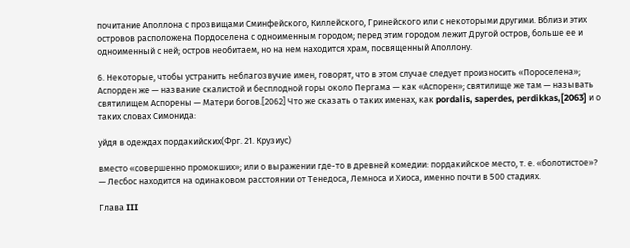почитание Аполлона с прозвищами Сминфейского, Киллейского, Гринейского или с некоторыми другими. Вблизи этих островов расположена Пордоселена с одноименным городом; перед этим городом лежит Другой остров, больше ее и одноименный с ней; остров необитаем, но на нем находится храм, посвященный Аполлону.

6. Некоторые, чтобы устранить неблагозвучие имен, говорят, что в этом случае следует произносить «Пороселена»; Аспорден же — название скалистой и бесплодной горы около Пергама — как «Аспорен»; святилище же там — называть святилищем Аспорены — Матери богов.[2062] Что же сказать о таких именах, как pordalis, saperdes, perdikkas,[2063] и о таких словах Симонида:

уйдя в одеждах пордакийских(Фрг. 21. Крузиус)

вместо «совершенно промокших»; или о выражении где-то в древней комедии: пордакийское место, т. е. «болотистое»? — Лесбос находится на одинаковом расстоянии от Тенедоса, Лемноса и Хиоса, именно почти в 500 стадиях.

Глава III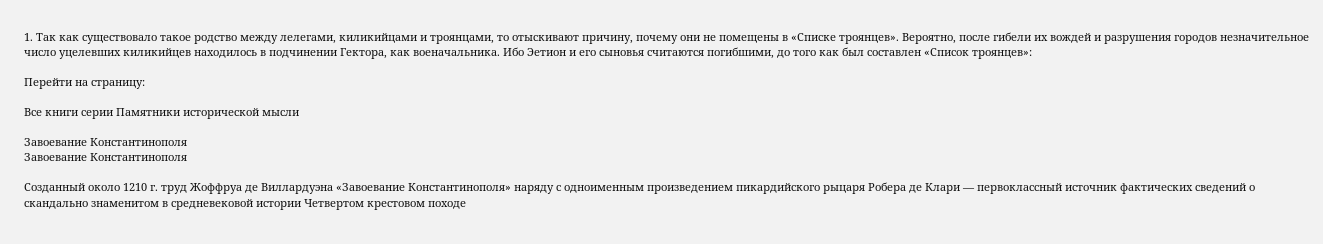1. Так как существовало такое родство между лелегами, киликийцами и троянцами, то отыскивают причину, почему они не помещены в «Списке троянцев». Вероятно, после гибели их вождей и разрушения городов незначительное число уцелевших киликийцев находилось в подчинении Гектора, как военачальника. Ибо Эетион и его сыновья считаются погибшими, до того как был составлен «Список троянцев»:

Перейти на страницу:

Все книги серии Памятники исторической мысли

Завоевание Константинополя
Завоевание Константинополя

Созданный около 1210 г. труд Жоффруа де Виллардуэна «Завоевание Константинополя» наряду с одноименным произведением пикардийского рыцаря Робера де Клари — первоклассный источник фактических сведений о скандально знаменитом в средневековой истории Четвертом крестовом походе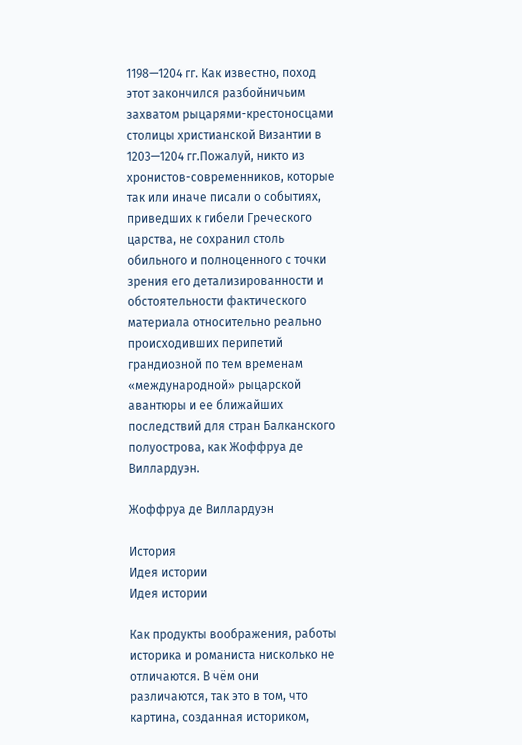1198—1204 гг. Как известно, поход этот закончился разбойничьим захватом рыцарями-крестоносцами столицы христианской Византии в 1203—1204 гг.Пожалуй, никто из хронистов-современников, которые так или иначе писали о событиях, приведших к гибели Греческого царства, не сохранил столь обильного и полноценного с точки зрения его детализированности и обстоятельности фактического материала относительно реально происходивших перипетий грандиозной по тем временам «международной» рыцарской авантюры и ее ближайших последствий для стран Балканского полуострова, как Жоффруа де Виллардуэн.

Жоффруа де Виллардуэн

История
Идея истории
Идея истории

Как продукты воображения, работы историка и романиста нисколько не отличаются. В чём они различаются, так это в том, что картина, созданная историком,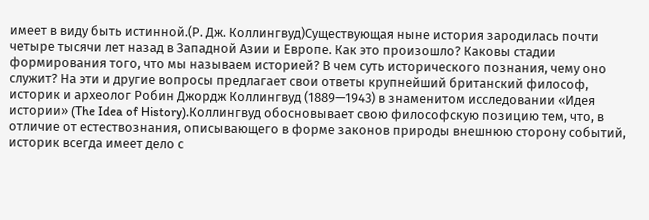имеет в виду быть истинной.(Р. Дж. Коллингвуд)Существующая ныне история зародилась почти четыре тысячи лет назад в Западной Азии и Европе. Как это произошло? Каковы стадии формирования того, что мы называем историей? В чем суть исторического познания, чему оно служит? На эти и другие вопросы предлагает свои ответы крупнейший британский философ, историк и археолог Робин Джордж Коллингвуд (1889—1943) в знаменитом исследовании «Идея истории» (The Idea of History).Коллингвуд обосновывает свою философскую позицию тем, что, в отличие от естествознания, описывающего в форме законов природы внешнюю сторону событий, историк всегда имеет дело с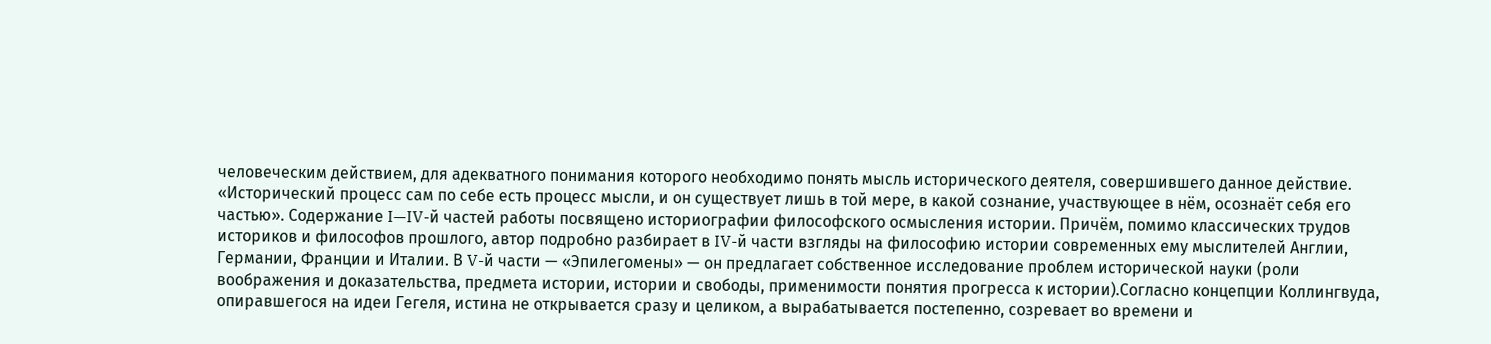человеческим действием, для адекватного понимания которого необходимо понять мысль исторического деятеля, совершившего данное действие. «Исторический процесс сам по себе есть процесс мысли, и он существует лишь в той мере, в какой сознание, участвующее в нём, осознаёт себя его частью». Содержание I—IV-й частей работы посвящено историографии философского осмысления истории. Причём, помимо классических трудов историков и философов прошлого, автор подробно разбирает в IV-й части взгляды на философию истории современных ему мыслителей Англии, Германии, Франции и Италии. В V-й части — «Эпилегомены» — он предлагает собственное исследование проблем исторической науки (роли воображения и доказательства, предмета истории, истории и свободы, применимости понятия прогресса к истории).Согласно концепции Коллингвуда, опиравшегося на идеи Гегеля, истина не открывается сразу и целиком, а вырабатывается постепенно, созревает во времени и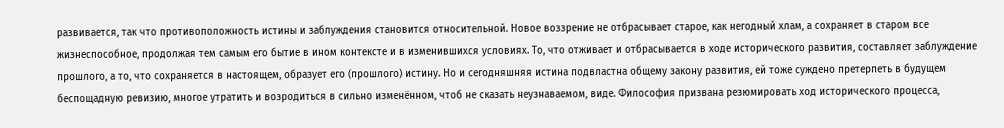развивается, так что противоположность истины и заблуждения становится относительной. Новое воззрение не отбрасывает старое, как негодный хлам, а сохраняет в старом все жизнеспособное, продолжая тем самым его бытие в ином контексте и в изменившихся условиях. То, что отживает и отбрасывается в ходе исторического развития, составляет заблуждение прошлого, а то, что сохраняется в настоящем, образует его (прошлого) истину. Но и сегодняшняя истина подвластна общему закону развития, ей тоже суждено претерпеть в будущем беспощадную ревизию, многое утратить и возродиться в сильно изменённом, чтоб не сказать неузнаваемом, виде. Философия призвана резюмировать ход исторического процесса,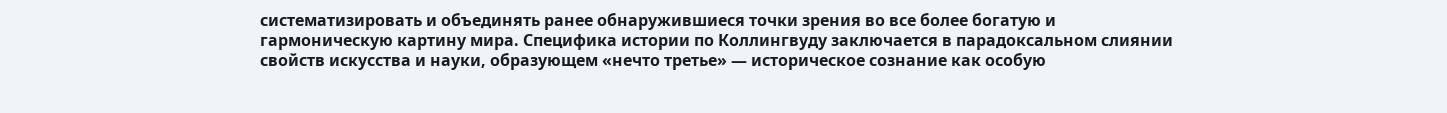систематизировать и объединять ранее обнаружившиеся точки зрения во все более богатую и гармоническую картину мира. Специфика истории по Коллингвуду заключается в парадоксальном слиянии свойств искусства и науки, образующем «нечто третье» — историческое сознание как особую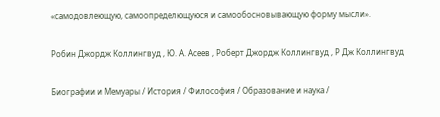«самодовлеющую, самоопределющуюся и самообосновывающую форму мысли».

Робин Джордж Коллингвуд , Ю. А. Асеев , Роберт Джордж Коллингвуд , Р Дж Коллингвуд

Биографии и Мемуары / История / Философия / Образование и наука /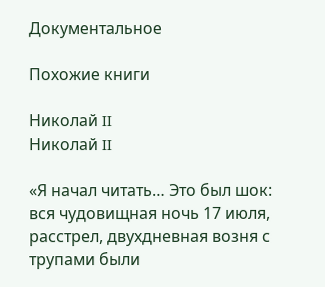Документальное

Похожие книги

Николай II
Николай II

«Я начал читать… Это был шок: вся чудовищная ночь 17 июля, расстрел, двухдневная возня с трупами были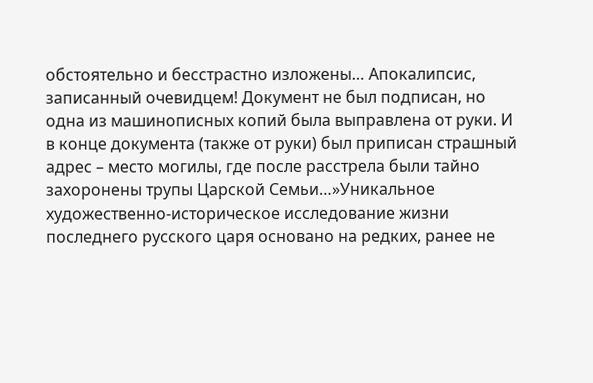обстоятельно и бесстрастно изложены… Апокалипсис, записанный очевидцем! Документ не был подписан, но одна из машинописных копий была выправлена от руки. И в конце документа (также от руки) был приписан страшный адрес – место могилы, где после расстрела были тайно захоронены трупы Царской Семьи…»Уникальное художественно-историческое исследование жизни последнего русского царя основано на редких, ранее не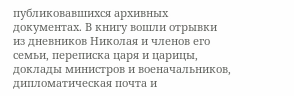публиковавшихся архивных документах. В книгу вошли отрывки из дневников Николая и членов его семьи, переписка царя и царицы, доклады министров и военачальников, дипломатическая почта и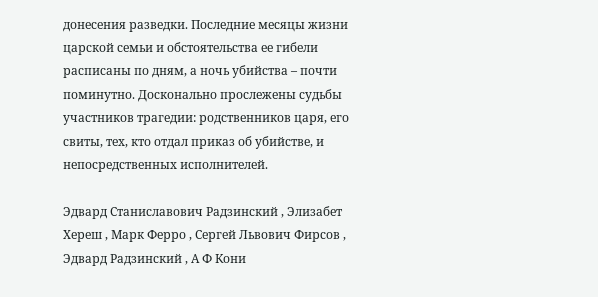донесения разведки. Последние месяцы жизни царской семьи и обстоятельства ее гибели расписаны по дням, а ночь убийства – почти поминутно. Досконально прослежены судьбы участников трагедии: родственников царя, его свиты, тех, кто отдал приказ об убийстве, и непосредственных исполнителей.

Эдвард Станиславович Радзинский , Элизабет Хереш , Марк Ферро , Сергей Львович Фирсов , Эдвард Радзинский , А Ф Кони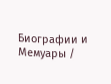Биографии и Мемуары /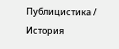Публицистика / История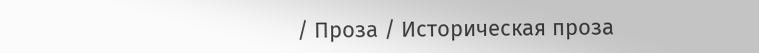/ Проза / Историческая проза